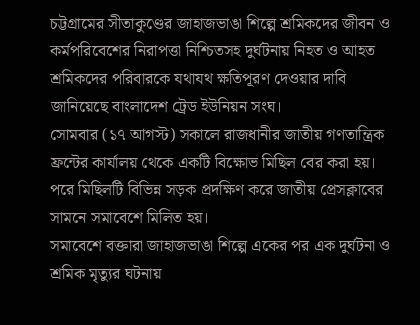চট্টগ্রামের সীতাকুণ্ডের জাহাজভাঙা শিল্পে শ্রমিকদের জীবন ও কর্মপরিবেশের নিরাপত্তা নিশ্চিতসহ দুর্ঘটনায় নিহত ও আহত শ্রমিকদের পরিবারকে যথাযথ ক্ষতিপূরণ দেওয়ার দাবি জানিয়েছে বাংলাদেশ ট্রেড ইউনিয়ন সংঘ।
সোমবার (১৭ আগস্ট) সকালে রাজধানীর জাতীয় গণতান্ত্রিক ফ্রন্টের কার্যালয় থেকে একটি বিক্ষোভ মিছিল বের করা হয়। পরে মিছিলটি বিভিন্ন সড়ক প্রদক্ষিণ করে জাতীয় প্রেসক্লাবের সামনে সমাবেশে মিলিত হয়।
সমাবেশে বক্তারা জাহাজভাঙা শিল্পে একের পর এক দুর্ঘটনা ও শ্রমিক মৃত্যুর ঘটনায়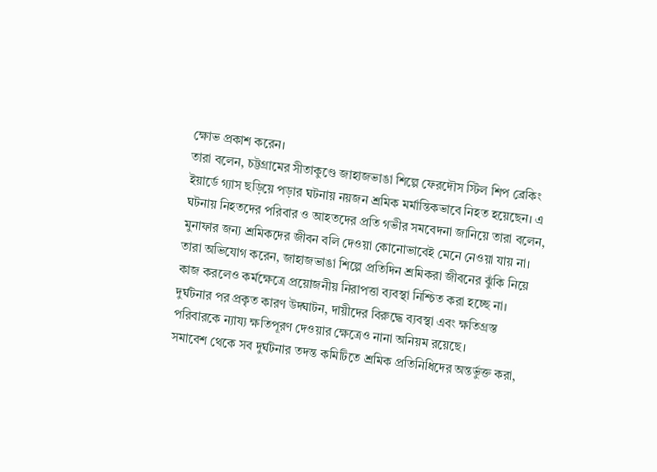ক্ষোভ প্রকাশ করেন।
তারা বলেন, চট্টগ্রামের সীতাকুণ্ডে জাহাজভাঙা শিল্পে ফেরদৌস স্টিল শিপ ব্রেকিং ইয়ার্ডে গ্যাস ছড়িয়ে পড়ার ঘটনায় নয়জন শ্রমিক মর্মান্তিকভাবে নিহত হয়েছেন। এ ঘটনায় নিহতদের পরিবার ও আহতদের প্রতি গভীর সমবেদনা জানিয়ে তারা বলেন, মুনাফার জন্য শ্রমিকদের জীবন বলি দেওয়া কোনোভাবেই মেনে নেওয়া যায় না।
তারা অভিযোগ করেন, জাহাজভাঙা শিল্পে প্রতিদিন শ্রমিকরা জীবনের ঝুঁকি নিয়ে কাজ করলেও কর্মক্ষেত্রে প্রয়োজনীয় নিরাপত্তা ব্যবস্থা নিশ্চিত করা হচ্ছে না। দুর্ঘটনার পর প্রকৃত কারণ উদ্ঘাটন, দায়ীদের বিরুদ্ধে ব্যবস্থা এবং ক্ষতিগ্রস্ত পরিবারকে ন্যায্য ক্ষতিপূরণ দেওয়ার ক্ষেত্রেও নানা অনিয়ম রয়েছে।
সমাবেশ থেকে সব দুর্ঘটনার তদন্ত কমিটিতে শ্রমিক প্রতিনিধিদের অন্তর্ভুক্ত করা,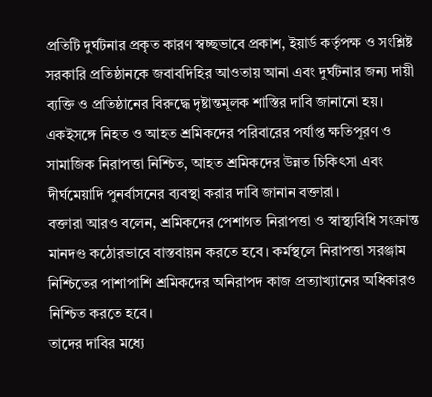প্রতিটি দুর্ঘটনার প্রকৃত কারণ স্বচ্ছভাবে প্রকাশ, ইয়ার্ড কর্তৃপক্ষ ও সংশ্লিষ্ট সরকারি প্রতিষ্ঠানকে জবাবদিহির আওতায় আনা এবং দুর্ঘটনার জন্য দায়ী ব্যক্তি ও প্রতিষ্ঠানের বিরুদ্ধে দৃষ্টান্তমূলক শাস্তির দাবি জানানো হয়।
একইসঙ্গে নিহত ও আহত শ্রমিকদের পরিবারের পর্যাপ্ত ক্ষতিপূরণ ও সামাজিক নিরাপত্তা নিশ্চিত, আহত শ্রমিকদের উন্নত চিকিৎসা এবং দীর্ঘমেয়াদি পুনর্বাসনের ব্যবস্থা করার দাবি জানান বক্তারা।
বক্তারা আরও বলেন, শ্রমিকদের পেশাগত নিরাপত্তা ও স্বাস্থ্যবিধি সংক্রান্ত মানদণ্ড কঠোরভাবে বাস্তবায়ন করতে হবে। কর্মস্থলে নিরাপত্তা সরঞ্জাম নিশ্চিতের পাশাপাশি শ্রমিকদের অনিরাপদ কাজ প্রত্যাখ্যানের অধিকারও নিশ্চিত করতে হবে।
তাদের দাবির মধ্যে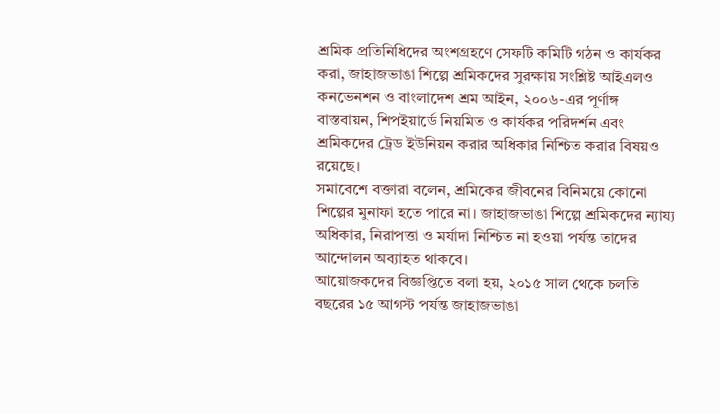শ্রমিক প্রতিনিধিদের অংশগ্রহণে সেফটি কমিটি গঠন ও কার্যকর করা, জাহাজভাঙা শিল্পে শ্রমিকদের সুরক্ষায় সংশ্লিষ্ট আইএলও কনভেনশন ও বাংলাদেশ শ্রম আইন, ২০০৬-এর পূর্ণাঙ্গ বাস্তবায়ন, শিপইয়ার্ডে নিয়মিত ও কার্যকর পরিদর্শন এবং শ্রমিকদের ট্রেড ইউনিয়ন করার অধিকার নিশ্চিত করার বিষয়ও রয়েছে।
সমাবেশে বক্তারা বলেন, শ্রমিকের জীবনের বিনিময়ে কোনো শিল্পের মুনাফা হতে পারে না। জাহাজভাঙা শিল্পে শ্রমিকদের ন্যায্য অধিকার, নিরাপত্তা ও মর্যাদা নিশ্চিত না হওয়া পর্যন্ত তাদের আন্দোলন অব্যাহত থাকবে।
আয়োজকদের বিজ্ঞপ্তিতে বলা হয়, ২০১৫ সাল থেকে চলতি বছরের ১৫ আগস্ট পর্যন্ত জাহাজভাঙা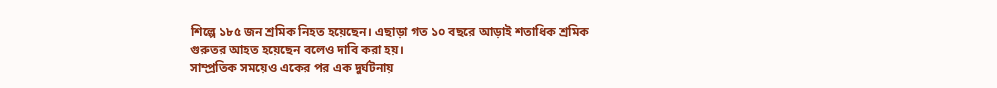শিল্পে ১৮৫ জন শ্রমিক নিহত হয়েছেন। এছাড়া গত ১০ বছরে আড়াই শতাধিক শ্রমিক গুরুতর আহত হয়েছেন বলেও দাবি করা হয়।
সাম্প্রতিক সময়েও একের পর এক দুর্ঘটনায়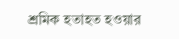শ্রমিক হতাহত হওয়ার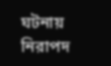ঘটনায় নিরাপদ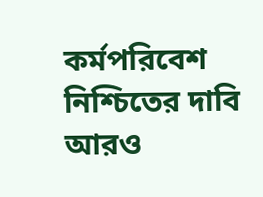কর্মপরিবেশ নিশ্চিতের দাবি আরও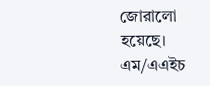জোরালো হয়েছে।
এম/এএইচ